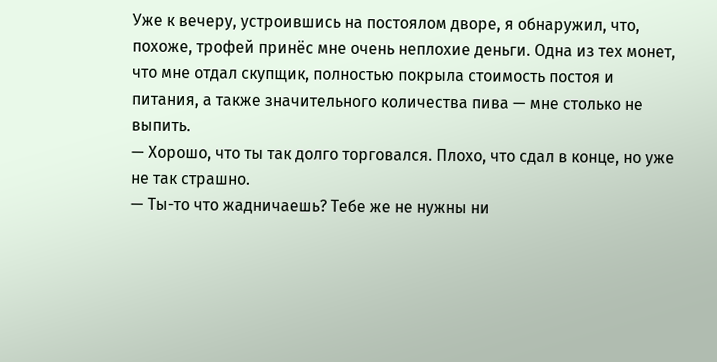Уже к вечеру, устроившись на постоялом дворе, я обнаружил, что, похоже, трофей принёс мне очень неплохие деньги. Одна из тех монет, что мне отдал скупщик, полностью покрыла стоимость постоя и питания, а также значительного количества пива — мне столько не выпить.
— Хорошо, что ты так долго торговался. Плохо, что сдал в конце, но уже не так страшно.
— Ты-то что жадничаешь? Тебе же не нужны ни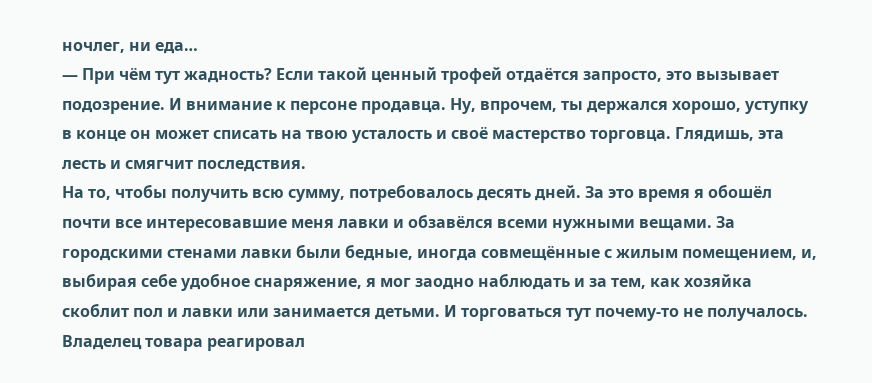ночлег, ни еда…
— При чём тут жадность? Если такой ценный трофей отдаётся запросто, это вызывает подозрение. И внимание к персоне продавца. Ну, впрочем, ты держался хорошо, уступку в конце он может списать на твою усталость и своё мастерство торговца. Глядишь, эта лесть и смягчит последствия.
На то, чтобы получить всю сумму, потребовалось десять дней. За это время я обошёл почти все интересовавшие меня лавки и обзавёлся всеми нужными вещами. За городскими стенами лавки были бедные, иногда совмещённые с жилым помещением, и, выбирая себе удобное снаряжение, я мог заодно наблюдать и за тем, как хозяйка скоблит пол и лавки или занимается детьми. И торговаться тут почему-то не получалось. Владелец товара реагировал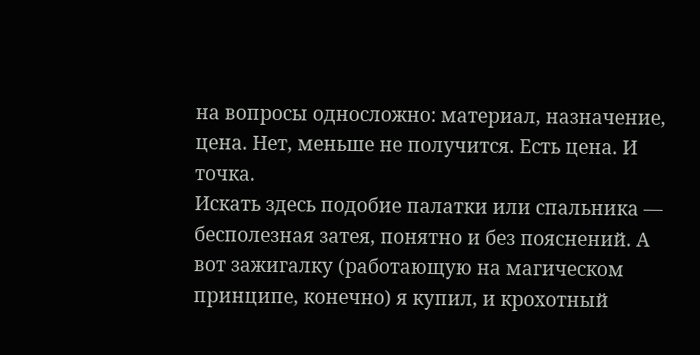на вопросы односложно: материал, назначение, цена. Нет, меньше не получится. Есть цена. И точка.
Искать здесь подобие палатки или спальника — бесполезная затея, понятно и без пояснений. А вот зажигалку (работающую на магическом принципе, конечно) я купил, и крохотный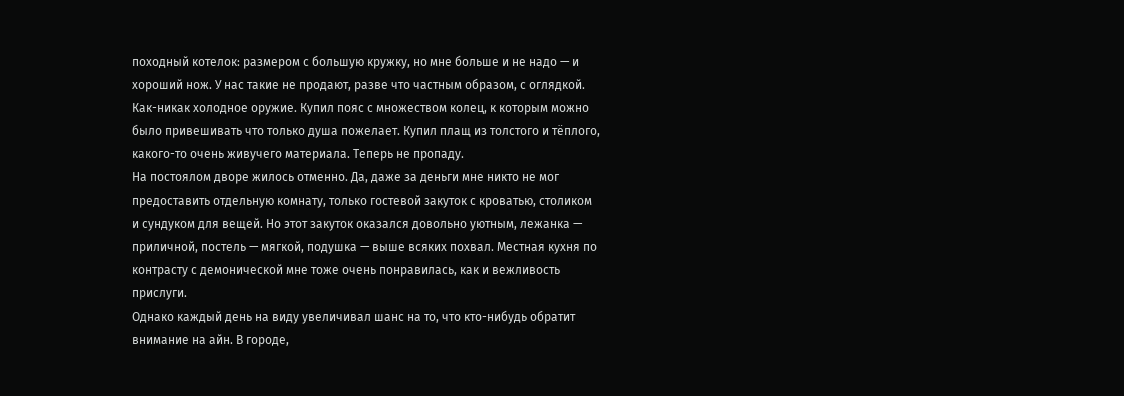походный котелок: размером с большую кружку, но мне больше и не надо — и хороший нож. У нас такие не продают, разве что частным образом, с оглядкой. Как-никак холодное оружие. Купил пояс с множеством колец, к которым можно было привешивать что только душа пожелает. Купил плащ из толстого и тёплого, какого-то очень живучего материала. Теперь не пропаду.
На постоялом дворе жилось отменно. Да, даже за деньги мне никто не мог предоставить отдельную комнату, только гостевой закуток с кроватью, столиком и сундуком для вещей. Но этот закуток оказался довольно уютным, лежанка — приличной, постель — мягкой, подушка — выше всяких похвал. Местная кухня по контрасту с демонической мне тоже очень понравилась, как и вежливость прислуги.
Однако каждый день на виду увеличивал шанс на то, что кто-нибудь обратит внимание на айн. В городе,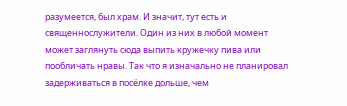разумеется, был храм. И значит, тут есть и священнослужители. Один из них в любой момент может заглянуть сюда выпить кружечку пива или пообличать нравы. Так что я изначально не планировал задерживаться в посёлке дольше, чем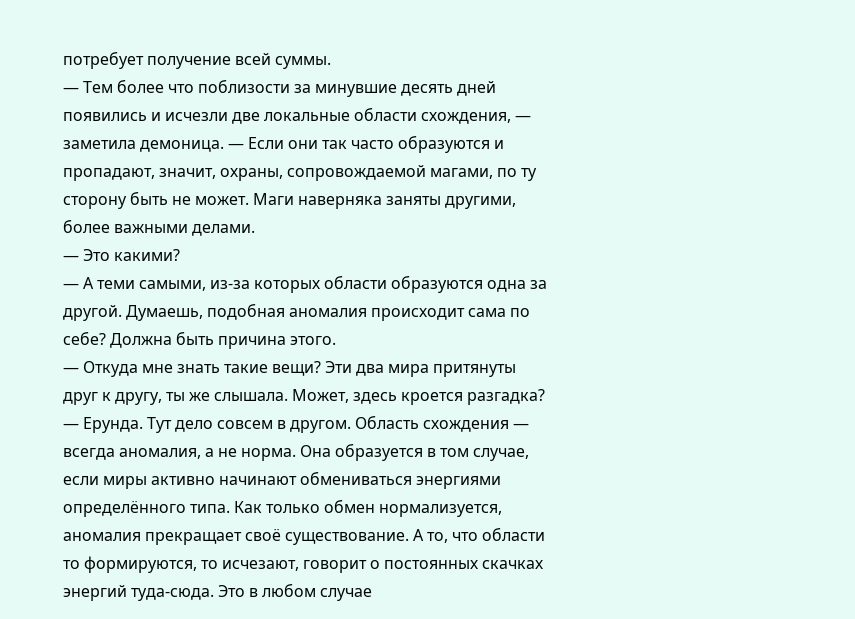потребует получение всей суммы.
— Тем более что поблизости за минувшие десять дней появились и исчезли две локальные области схождения, — заметила демоница. — Если они так часто образуются и пропадают, значит, охраны, сопровождаемой магами, по ту сторону быть не может. Маги наверняка заняты другими, более важными делами.
— Это какими?
— А теми самыми, из-за которых области образуются одна за другой. Думаешь, подобная аномалия происходит сама по себе? Должна быть причина этого.
— Откуда мне знать такие вещи? Эти два мира притянуты друг к другу, ты же слышала. Может, здесь кроется разгадка?
— Ерунда. Тут дело совсем в другом. Область схождения — всегда аномалия, а не норма. Она образуется в том случае, если миры активно начинают обмениваться энергиями определённого типа. Как только обмен нормализуется, аномалия прекращает своё существование. А то, что области то формируются, то исчезают, говорит о постоянных скачках энергий туда-сюда. Это в любом случае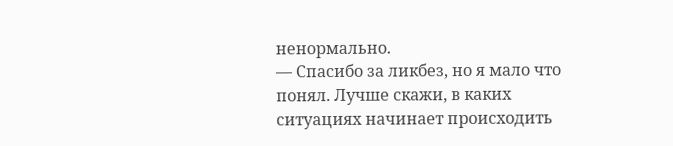ненормально.
— Спасибо за ликбез, но я мало что понял. Лучше скажи, в каких ситуациях начинает происходить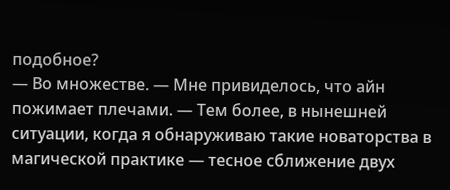подобное?
— Во множестве. — Мне привиделось, что айн пожимает плечами. — Тем более, в нынешней ситуации, когда я обнаруживаю такие новаторства в магической практике — тесное сближение двух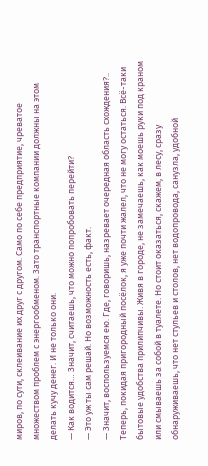миров, по сути, склеивание их друг с другом. Само по себе предприятие, чреватое множеством проблем с энергообменом. Зато транспортные компании должны на этом делать кучу денег. И не только они.
— Как водится… Значит, считаешь, что можно попробовать перейти?
— Это уж ты сам решай. Но возможность есть, факт.
— Значит, воспользуемся ею. Где, говоришь, назревает очередная область схождения?..
Теперь, покидая пригородный посёлок, я уже почти жалел, что не могу остаться. Всё-таки бытовые удобства прилипчивы. Живя в городе, не замечаешь, как моешь руки под краном или смываешь за собой в туалете. Но стоит оказаться, скажем, в лесу, сразу обнаруживаешь, что нет стульев и столов, нет водопровода, санузла, удобной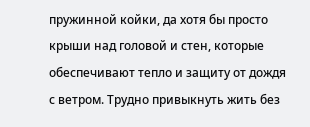пружинной койки, да хотя бы просто крыши над головой и стен, которые обеспечивают тепло и защиту от дождя с ветром. Трудно привыкнуть жить без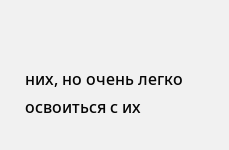них, но очень легко освоиться с их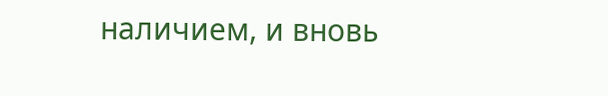наличием, и вновь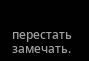перестать замечать.